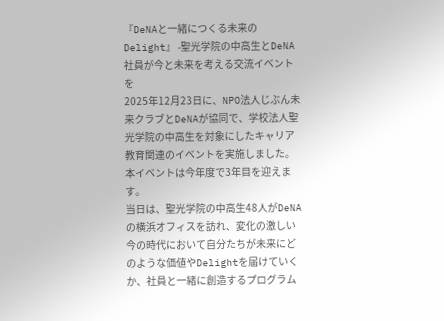『DeNAと一緒につくる未来のDelight』 -聖光学院の中高生とDeNA社員が今と未来を考える交流イベントを
2025年12月23日に、NPO法人じぶん未来クラブとDeNAが協同で、学校法人聖光学院の中高生を対象にしたキャリア教育関連のイベントを実施しました。本イベントは今年度で3年目を迎えます。
当日は、聖光学院の中高生48人がDeNAの横浜オフィスを訪れ、変化の激しい今の時代において自分たちが未来にどのような価値やDelightを届けていくか、社員と一緒に創造するプログラム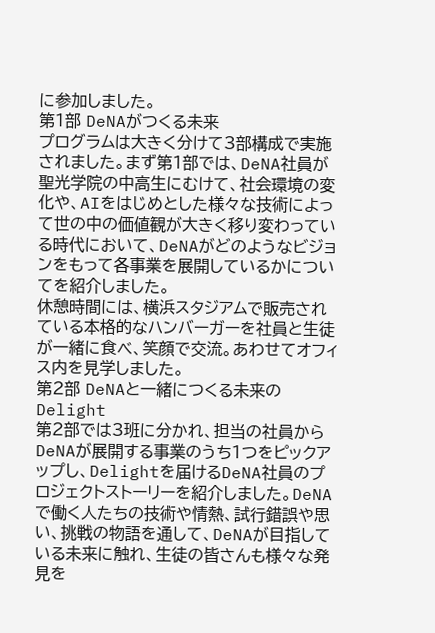に参加しました。
第1部 DeNAがつくる未来
プログラムは大きく分けて3部構成で実施されました。まず第1部では、DeNA社員が聖光学院の中高生にむけて、社会環境の変化や、AIをはじめとした様々な技術によって世の中の価値観が大きく移り変わっている時代において、DeNAがどのようなビジョンをもって各事業を展開しているかについてを紹介しました。
休憩時間には、横浜スタジアムで販売されている本格的なハンバーガーを社員と生徒が一緒に食べ、笑顔で交流。あわせてオフィス内を見学しました。
第2部 DeNAと一緒につくる未来のDelight
第2部では3班に分かれ、担当の社員からDeNAが展開する事業のうち1つをピックアップし、Delightを届けるDeNA社員のプロジェクトストーリーを紹介しました。DeNAで働く人たちの技術や情熱、試行錯誤や思い、挑戦の物語を通して、DeNAが目指している未来に触れ、生徒の皆さんも様々な発見を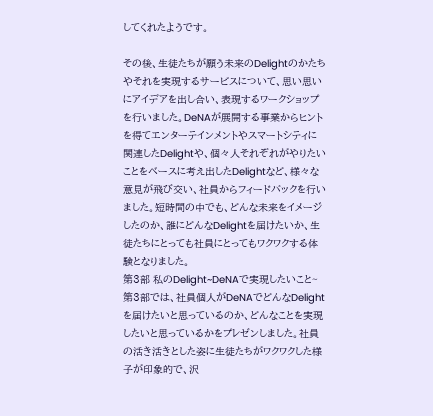してくれたようです。

その後、生徒たちが願う未来のDelightのかたちやそれを実現するサービスについて、思い思いにアイデアを出し合い、表現するワークショップを行いました。DeNAが展開する事業からヒントを得てエンターテインメントやスマートシティに関連したDelightや、個々人それぞれがやりたいことをベースに考え出したDelightなど、様々な意見が飛び交い、社員からフィードバックを行いました。短時間の中でも、どんな未来をイメージしたのか、誰にどんなDelightを届けたいか、生徒たちにとっても社員にとってもワクワクする体験となりました。
第3部 私のDelight~DeNAで実現したいこと~
第3部では、社員個人がDeNAでどんなDelightを届けたいと思っているのか、どんなことを実現したいと思っているかをプレゼンしました。社員の活き活きとした姿に生徒たちがワクワクした様子が印象的で、沢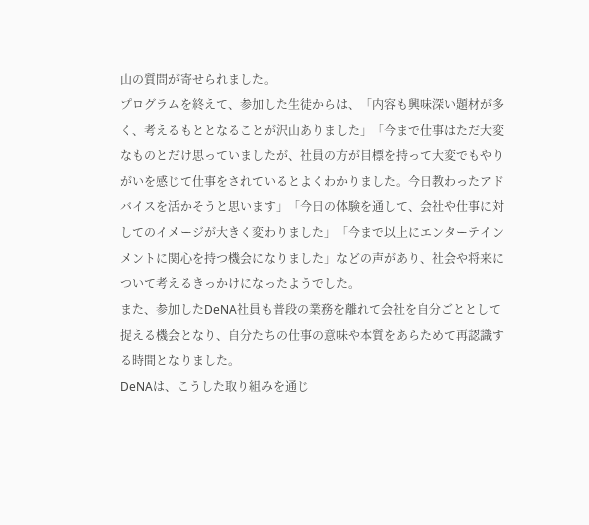山の質問が寄せられました。
プログラムを終えて、参加した生徒からは、「内容も興味深い題材が多く、考えるもととなることが沢山ありました」「今まで仕事はただ大変なものとだけ思っていましたが、社員の方が目標を持って大変でもやりがいを感じて仕事をされているとよくわかりました。今日教わったアドバイスを活かそうと思います」「今日の体験を通して、会社や仕事に対してのイメージが大きく変わりました」「今まで以上にエンターテインメントに関心を持つ機会になりました」などの声があり、社会や将来について考えるきっかけになったようでした。
また、参加したDeNA社員も普段の業務を離れて会社を自分ごととして捉える機会となり、自分たちの仕事の意味や本質をあらためて再認識する時間となりました。
DeNAは、こうした取り組みを通じ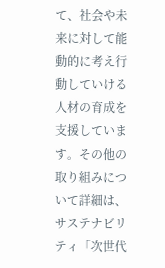て、社会や未来に対して能動的に考え行動していける人材の育成を支援しています。その他の取り組みについて詳細は、サステナビリティ「次世代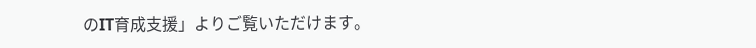のIT育成支援」よりご覧いただけます。